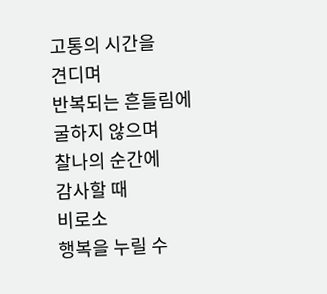고통의 시간을
견디며
반복되는 흔들림에
굴하지 않으며
찰나의 순간에
감사할 때
비로소
행복을 누릴 수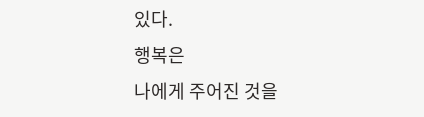있다.
행복은
나에게 주어진 것을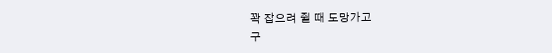꽉 잡으려 쥘 때 도망가고
구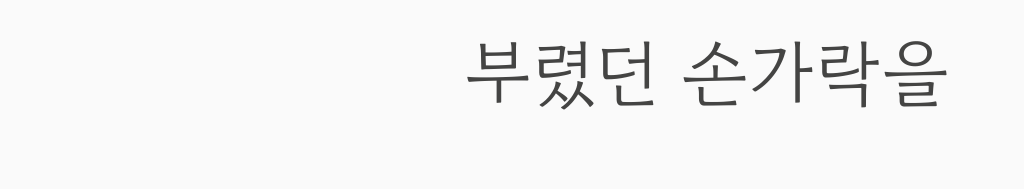부렸던 손가락을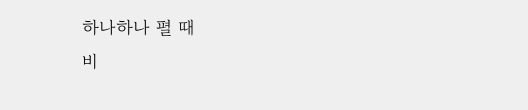하나하나 펼 때
비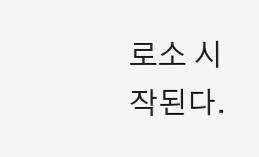로소 시작된다.